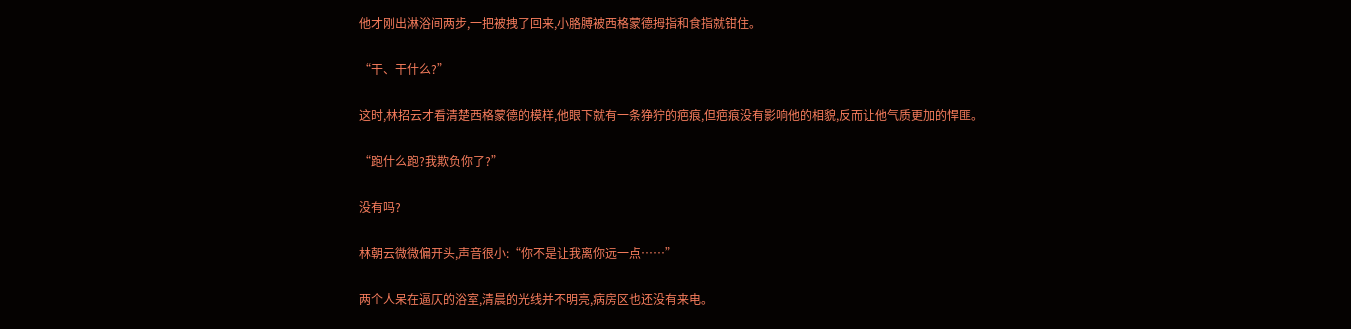他才刚出淋浴间两步,一把被拽了回来,小胳膊被西格蒙德拇指和食指就钳住。

“干、干什么?”

这时,林招云才看清楚西格蒙德的模样,他眼下就有一条狰狞的疤痕,但疤痕没有影响他的相貌,反而让他气质更加的悍匪。

“跑什么跑?我欺负你了?”

没有吗?

林朝云微微偏开头,声音很小:“你不是让我离你远一点……”

两个人呆在逼仄的浴室,清晨的光线并不明亮,病房区也还没有来电。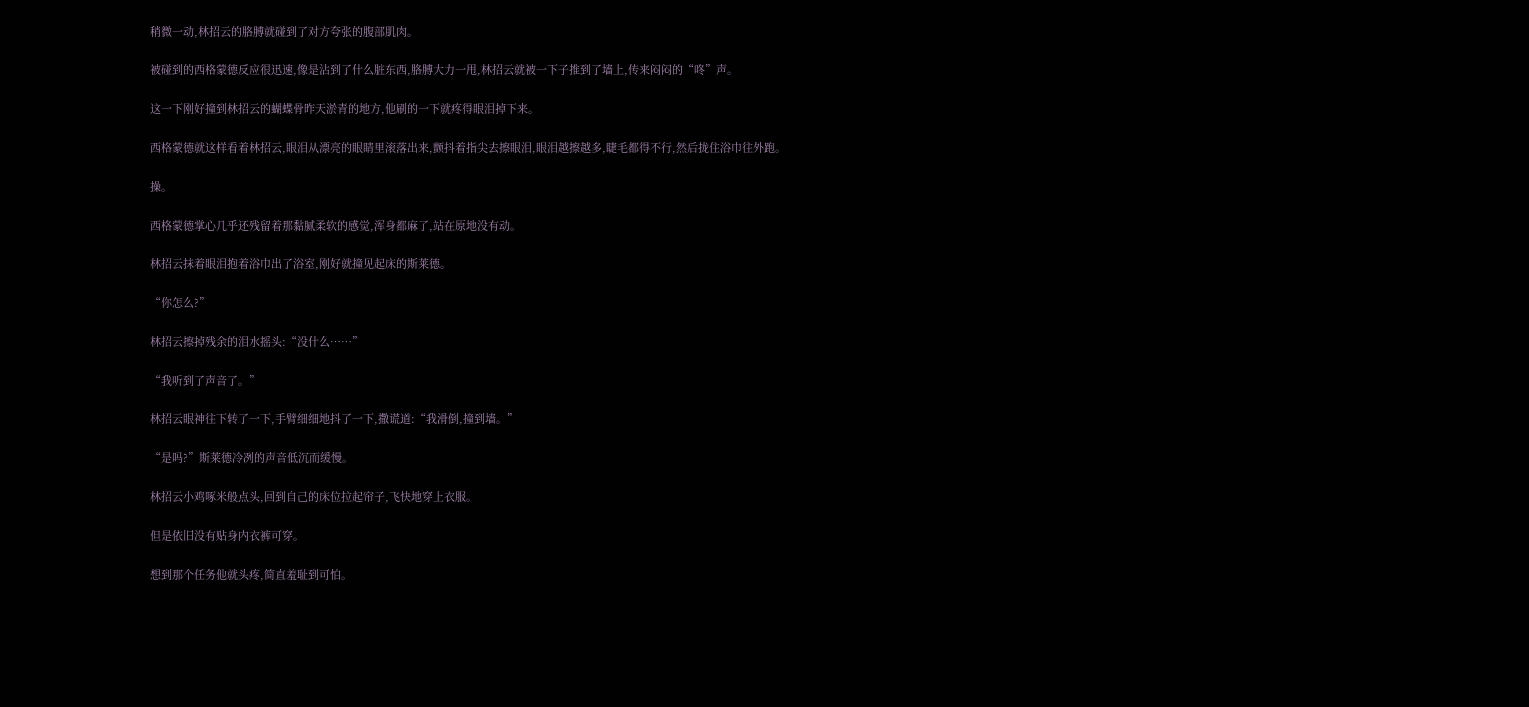稍微一动,林招云的胳膊就碰到了对方夸张的腹部肌肉。

被碰到的西格蒙德反应很迅速,像是沾到了什么脏东西,胳膊大力一甩,林招云就被一下子推到了墙上,传来闷闷的“咚”声。

这一下刚好撞到林招云的蝴蝶骨昨天淤青的地方,他刷的一下就疼得眼泪掉下来。

西格蒙德就这样看着林招云,眼泪从漂亮的眼睛里滚落出来,颤抖着指尖去擦眼泪,眼泪越擦越多,睫毛都得不行,然后拢住浴巾往外跑。

操。

西格蒙德掌心几乎还残留着那黏腻柔软的感觉,浑身都麻了,站在原地没有动。

林招云抹着眼泪抱着浴巾出了浴室,刚好就撞见起床的斯莱德。

“你怎么?”

林招云擦掉残余的泪水摇头:“没什么……”

“我听到了声音了。”

林招云眼神往下转了一下,手臂细细地抖了一下,撒谎道:“我滑倒,撞到墙。”

“是吗?”斯莱德冷冽的声音低沉而缓慢。

林招云小鸡啄米般点头,回到自己的床位拉起帘子,飞快地穿上衣服。

但是依旧没有贴身内衣裤可穿。

想到那个任务他就头疼,简直羞耻到可怕。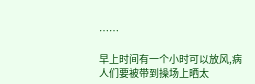……

早上时间有一个小时可以放风,病人们要被带到操场上晒太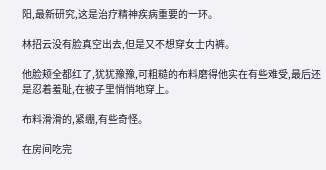阳,最新研究,这是治疗精神疾病重要的一环。

林招云没有脸真空出去,但是又不想穿女士内裤。

他脸颊全都红了,犹犹豫豫,可粗糙的布料磨得他实在有些难受,最后还是忍着羞耻,在被子里悄悄地穿上。

布料滑滑的,紧绷,有些奇怪。

在房间吃完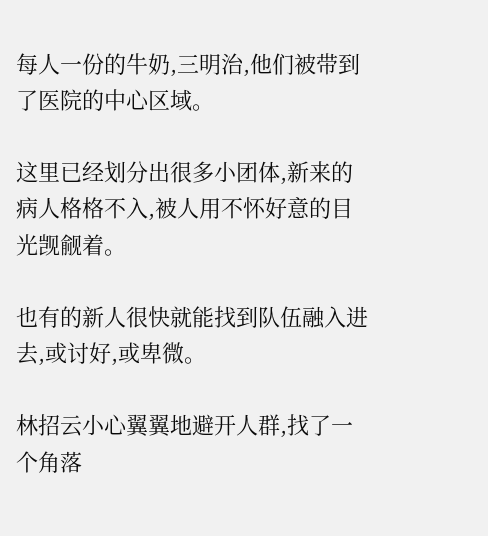每人一份的牛奶,三明治,他们被带到了医院的中心区域。

这里已经划分出很多小团体,新来的病人格格不入,被人用不怀好意的目光觊觎着。

也有的新人很快就能找到队伍融入进去,或讨好,或卑微。

林招云小心翼翼地避开人群,找了一个角落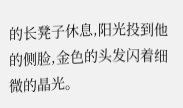的长凳子休息,阳光投到他的侧脸,金色的头发闪着细微的晶光。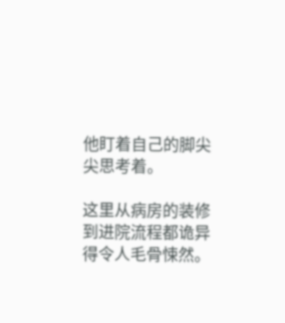他盯着自己的脚尖尖思考着。

这里从病房的装修到进院流程都诡异得令人毛骨悚然。